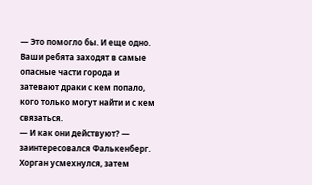— Это помогло бы. И еще одно. Ваши ребята заходят в самые опасные части города и затевают драки с кем попало, кого только могут найти и с кем связаться.
— И как они действуют? — заинтересовался Фалькенберг.
Хорган усмехнулся, затем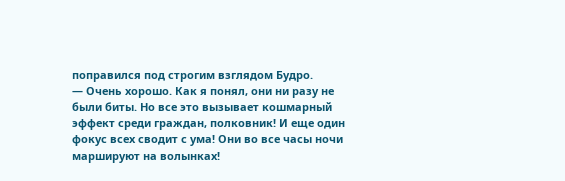поправился под строгим взглядом Будро.
— Очень хорошо. Как я понял, они ни разу не были биты. Но все это вызывает кошмарный эффект среди граждан, полковник! И еще один фокус всех сводит с ума! Они во все часы ночи маршируют на волынках!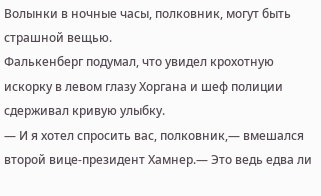Волынки в ночные часы, полковник, могут быть страшной вещью.
Фалькенберг подумал, что увидел крохотную искорку в левом глазу Хоргана и шеф полиции сдерживал кривую улыбку.
— И я хотел спросить вас, полковник,— вмешался второй вице-президент Хамнер.— Это ведь едва ли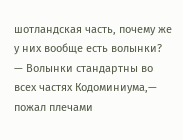шотландская часть, почему же у них вообще есть волынки?
— Волынки стандартны во всех частях Кодоминиума,— пожал плечами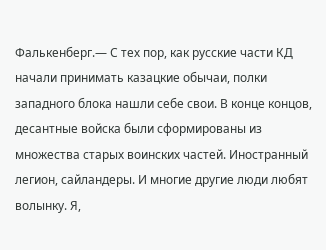Фалькенберг.— С тех пор, как русские части КД начали принимать казацкие обычаи, полки западного блока нашли себе свои. В конце концов, десантные войска были сформированы из множества старых воинских частей. Иностранный легион, сайландеры. И многие другие люди любят волынку. Я,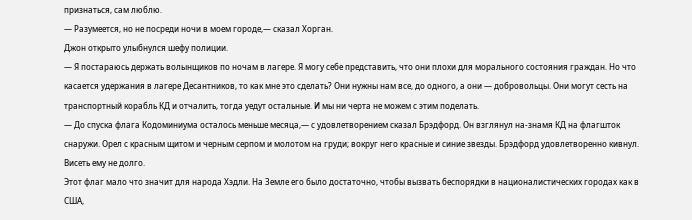признаться, сам люблю.
— Разумеется, но не посреди ночи в моем городе,— сказал Хорган.
Джон открыто улыбнулся шефу полиции.
— Я постараюсь держать волынщиков по ночам в лагере. Я могу себе представить, что они плохи для морального состояния граждан. Но что касается удержания в лагере Десантников, то как мне это сделать? Они нужны нам все, до одного, а они — добровольцы. Они могут сесть на транспортный корабль КД и отчалить, тогда уедут остальные. И мы ни черта не можем с этим поделать.
— До спуска флага Кодоминиума осталось меньше месяца,— с удовлетворением сказал Брэдфорд. Он взглянул на-знамя КД на флагшток снаружи. Орел с красным щитом и черным серпом и молотом на груди; вокруг него красные и синие звезды. Брэдфорд удовлетворенно кивнул. Висеть ему не долго.
Этот флаг мало что значит для народа Хэдли. На Земле его было достаточно, чтобы вызвать беспорядки в националистических городах как в США,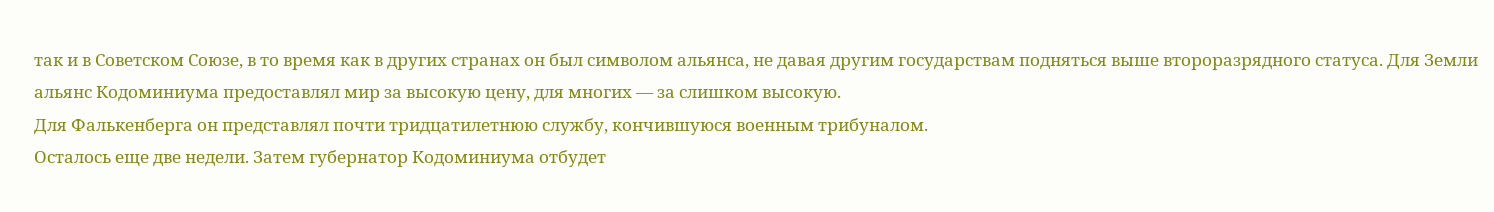так и в Советском Союзе, в то время как в других странах он был символом альянса, не давая другим государствам подняться выше второразрядного статуса. Для Земли альянс Кодоминиума предоставлял мир за высокую цену, для многих — за слишком высокую.
Для Фалькенберга он представлял почти тридцатилетнюю службу, кончившуюся военным трибуналом.
Осталось еще две недели. Затем губернатор Кодоминиума отбудет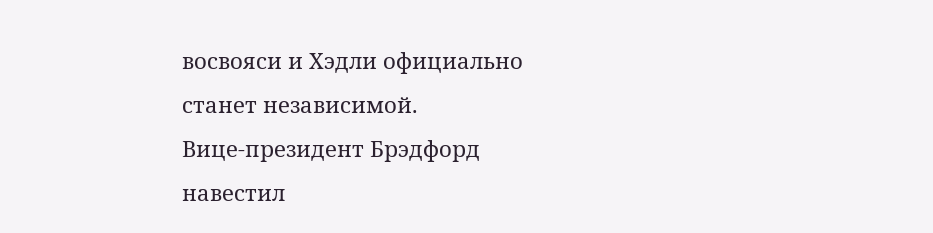восвояси и Хэдли официально станет независимой.
Вице-президент Брэдфорд навестил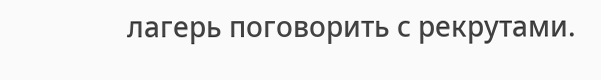лагерь поговорить с рекрутами.